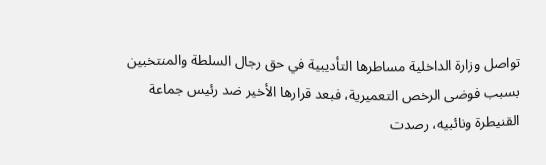تواصل وزارة الداخلية مساطرها التأديبية في حق رجال السلطة والمنتخبين بسبب فوضى الرخص التعميرية، فبعد قرارها الأخير ضد رئيس جماعة القنيطرة ونائبيه، رصدت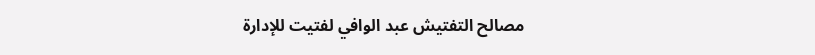مصالح التفتيش عبد الوافي لفتيت للإدارة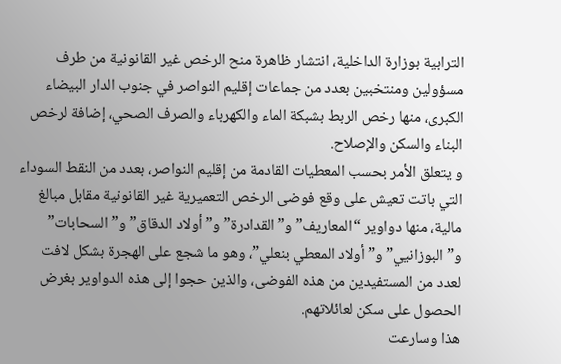الترابية بوزارة الداخلية، انتشار ظاهرة منح الرخص غير القانونية من طرف مسؤولين ومنتخبين بعدد من جماعات إقليم النواصر في جنوب الدار البيضاء الكبرى، منها رخص الربط بشبكة الماء والكهرباء والصرف الصحي، إضافة لرخص البناء والسكن والإصلاح.
و يتعلق الأمر بحسب المعطيات القادمة من إقليم النواصر، بعدد من النقط السوداء التي باتت تعيش على وقع فوضى الرخص التعميرية غير القانونية مقابل مبالغ مالية، منها دواوير “المعاريف” و”القدادرة” و”أولاد الدقاق” و”السحابات” و”البوزانيي” و”أولاد المعطي بنعلي”، وهو ما شجع على الهجرة بشكل لافت لعدد من المستفيدين من هذه الفوضى، والذين حجوا إلى هذه الدواوير بغرض الحصول على سكن لعائلاتهم.
هذا وسارعت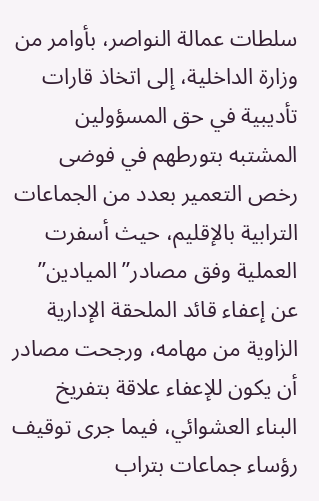سلطات عمالة النواصر، بأوامر من وزارة الداخلية، إلى اتخاذ قارات تأديبية في حق المسؤولين المشتبه بتورطهم في فوضى رخص التعمير بعدد من الجماعات الترابية بالإقليم، حيث أسفرت العملية وفق مصادر”الميادين” عن إعفاء قائد الملحقة الإدارية الزاوية من مهامه، ورجحت مصادر أن يكون للإعفاء علاقة بتفريخ البناء العشوائي، فيما جرى توقيف رؤساء جماعات بتراب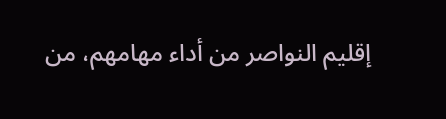إقليم النواصر من أداء مهامهم، من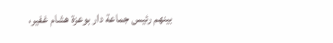بينهم رئيس جماعة دار بوعزة هشام غفير،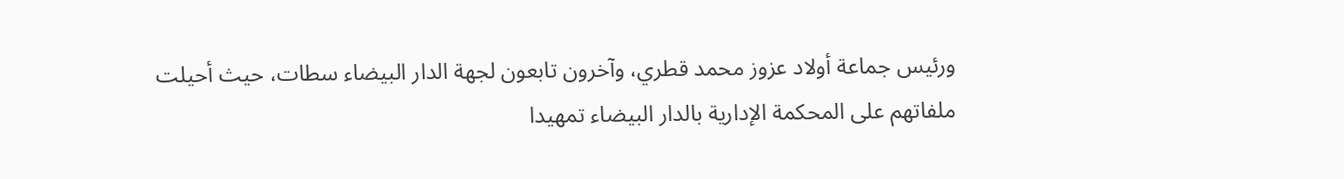ورئيس جماعة أولاد عزوز محمد قطري، وآخرون تابعون لجهة الدار البيضاء سطات، حيث أحيلت ملفاتهم على المحكمة الإدارية بالدار البيضاء تمهيدا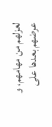لعزلهم من مهامهم، و عرضهم بعدها على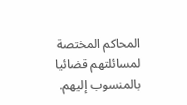المحاكم المختصة لمسائلتهم قضائيا بالمنسوب إليهم.